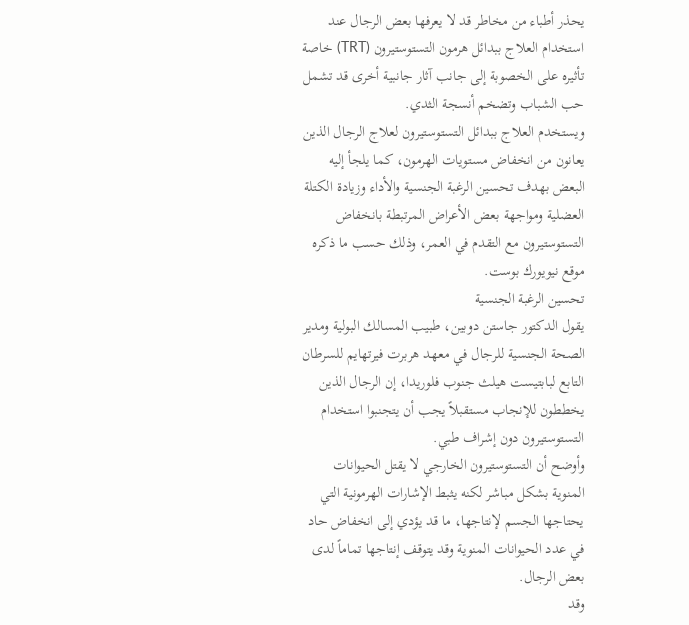يحذر أطباء من مخاطر قد لا يعرفها بعض الرجال عند استخدام العلاج ببدائل هرمون التستوستيرون (TRT) خاصة تأثيره على الخصوبة إلى جانب آثار جانبية أخرى قد تشمل حب الشباب وتضخم أنسجة الثدي.
ويستخدم العلاج ببدائل التستوستيرون لعلاج الرجال الذين يعانون من انخفاض مستويات الهرمون، كما يلجأ إليه البعض بهدف تحسين الرغبة الجنسية والأداء وزيادة الكتلة العضلية ومواجهة بعض الأعراض المرتبطة بانخفاض التستوستيرون مع التقدم في العمر، وذلك حسب ما ذكره موقع نيويورك بوست.
تحسين الرغبة الجنسية
يقول الدكتور جاستن دوبين، طبيب المسالك البولية ومدير الصحة الجنسية للرجال في معهد هربرت فيرتهايم للسرطان التابع لبابتيست هيلث جنوب فلوريدا، إن الرجال الذين يخططون للإنجاب مستقبلاً يجب أن يتجنبوا استخدام التستوستيرون دون إشراف طبي.
وأوضح أن التستوستيرون الخارجي لا يقتل الحيوانات المنوية بشكل مباشر لكنه يثبط الإشارات الهرمونية التي يحتاجها الجسم لإنتاجها، ما قد يؤدي إلى انخفاض حاد في عدد الحيوانات المنوية وقد يتوقف إنتاجها تماماً لدى بعض الرجال.
وقد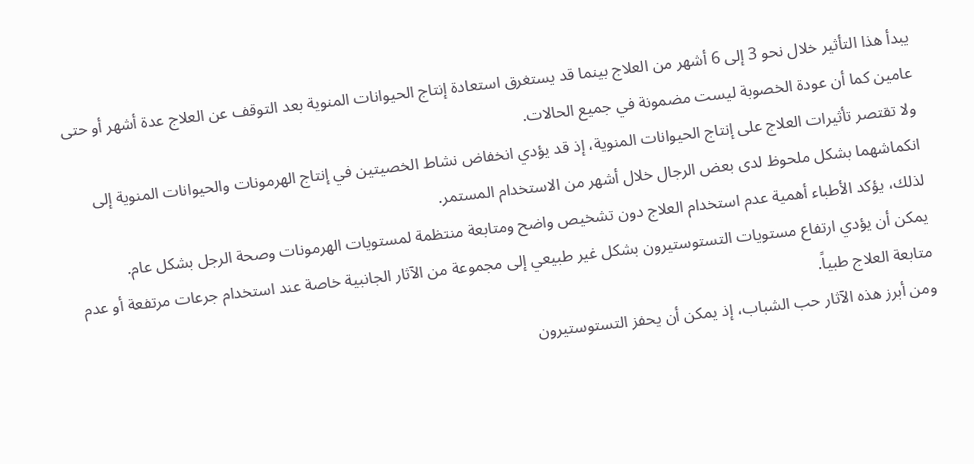يبدأ هذا التأثير خلال نحو 3 إلى 6 أشهر من العلاج بينما قد يستغرق استعادة إنتاج الحيوانات المنوية بعد التوقف عن العلاج عدة أشهر أو حتى عامين كما أن عودة الخصوبة ليست مضمونة في جميع الحالات.
ولا تقتصر تأثيرات العلاج على إنتاج الحيوانات المنوية، إذ قد يؤدي انخفاض نشاط الخصيتين في إنتاج الهرمونات والحيوانات المنوية إلى انكماشهما بشكل ملحوظ لدى بعض الرجال خلال أشهر من الاستخدام المستمر.
لذلك، يؤكد الأطباء أهمية عدم استخدام العلاج دون تشخيص واضح ومتابعة منتظمة لمستويات الهرمونات وصحة الرجل بشكل عام.
يمكن أن يؤدي ارتفاع مستويات التستوستيرون بشكل غير طبيعي إلى مجموعة من الآثار الجانبية خاصة عند استخدام جرعات مرتفعة أو عدم متابعة العلاج طبياً.
ومن أبرز هذه الآثار حب الشباب، إذ يمكن أن يحفز التستوستيرون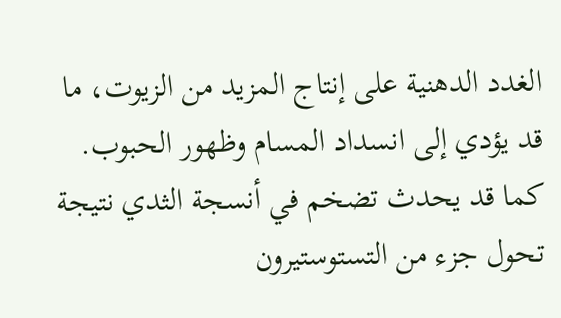الغدد الدهنية على إنتاج المزيد من الزيوت، ما قد يؤدي إلى انسداد المسام وظهور الحبوب.
كما قد يحدث تضخم في أنسجة الثدي نتيجة تحول جزء من التستوستيرون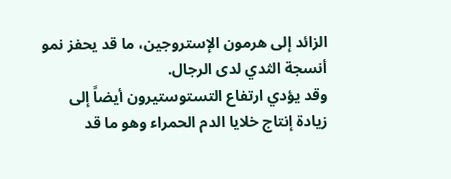الزائد إلى هرمون الإستروجين، ما قد يحفز نمو أنسجة الثدي لدى الرجال.
وقد يؤدي ارتفاع التستوستيرون أيضاً إلى زيادة إنتاج خلايا الدم الحمراء وهو ما قد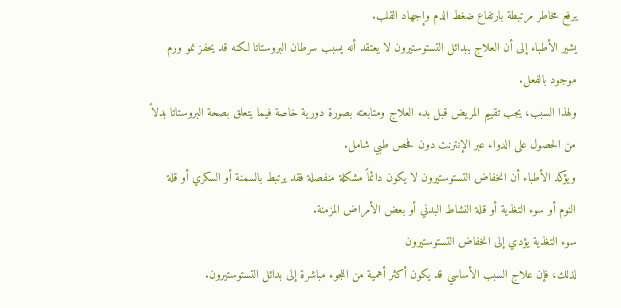يرفع مخاطر مرتبطة بارتفاع ضغط الدم وإجهاد القلب.
يشير الأطباء إلى أن العلاج ببدائل التستوستيرون لا يعتقد أنه يسبب سرطان البروستاتا لكنه قد يحفز نمو ورم موجود بالفعل.
ولهذا السبب، يجب تقييم المريض قبل بدء العلاج ومتابعته بصورة دورية خاصة فيما يتعلق بصحة البروستاتا بدلاً من الحصول على الدواء عبر الإنترنت دون فحص طبي شامل.
ويؤكد الأطباء أن انخفاض التستوستيرون لا يكون دائماً مشكلة منفصلة فقد يرتبط بالسمنة أو السكري أو قلة النوم أو سوء التغذية أو قلة النشاط البدني أو بعض الأمراض المزمنة.
سوء التغذية يؤدي إلى انخفاض التستوستيرون
لذلك، فإن علاج السبب الأساسي قد يكون أكثر أهمية من اللجوء مباشرة إلى بدائل التستوستيرون.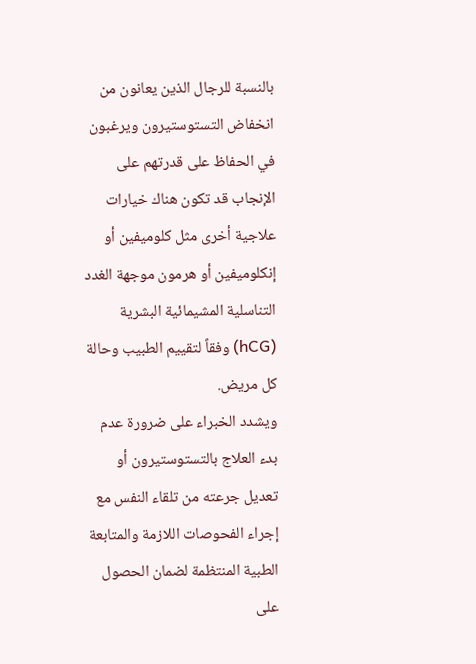بالنسبة للرجال الذين يعانون من انخفاض التستوستيرون ويرغبون في الحفاظ على قدرتهم على الإنجاب قد تكون هناك خيارات علاجية أخرى مثل كلوميفين أو إنكلوميفين أو هرمون موجهة الغدد التناسلية المشيمائية البشرية (hCG) وفقاً لتقييم الطبيب وحالة كل مريض.
ويشدد الخبراء على ضرورة عدم بدء العلاج بالتستوستيرون أو تعديل جرعته من تلقاء النفس مع إجراء الفحوصات اللازمة والمتابعة الطبية المنتظمة لضمان الحصول على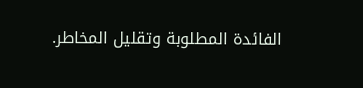الفائدة المطلوبة وتقليل المخاطر.